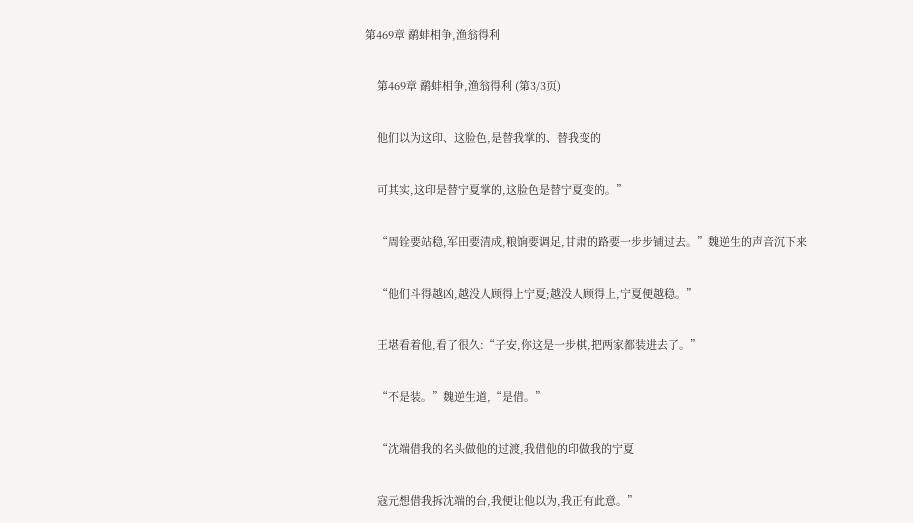第469章 鹬蚌相争,渔翁得利

    第469章 鹬蚌相争,渔翁得利 (第3/3页)

    他们以为这印、这脸色,是替我掌的、替我变的

    可其实,这印是替宁夏掌的,这脸色是替宁夏变的。”

    “周铨要站稳,军田要清成,粮饷要调足,甘肃的路要一步步铺过去。”魏逆生的声音沉下来

    “他们斗得越凶,越没人顾得上宁夏;越没人顾得上,宁夏便越稳。”

    王堪看着他,看了很久:“子安,你这是一步棋,把两家都装进去了。”

    “不是装。”魏逆生道,“是借。”

    “沈端借我的名头做他的过渡,我借他的印做我的宁夏

    寇元想借我拆沈端的台,我便让他以为,我正有此意。”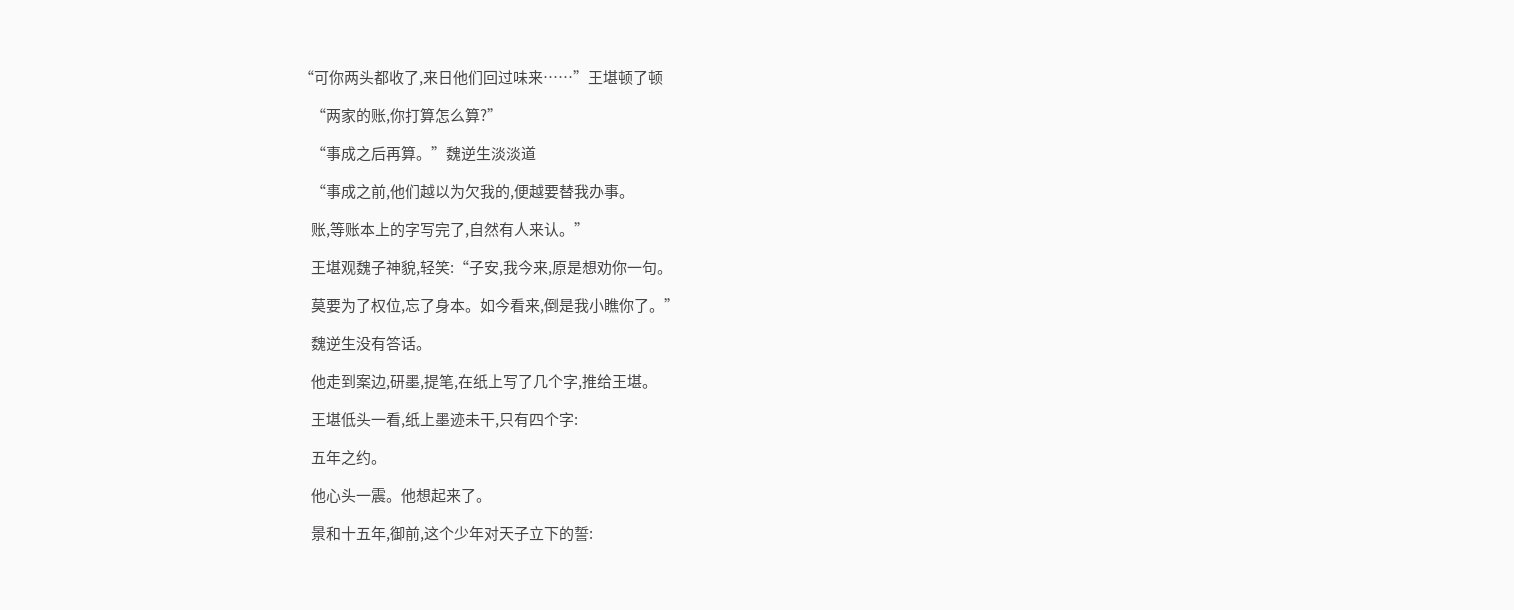“可你两头都收了,来日他们回过味来……”王堪顿了顿

    “两家的账,你打算怎么算?”

    “事成之后再算。”魏逆生淡淡道

    “事成之前,他们越以为欠我的,便越要替我办事。

    账,等账本上的字写完了,自然有人来认。”

    王堪观魏子神貌,轻笑:“子安,我今来,原是想劝你一句。

    莫要为了权位,忘了身本。如今看来,倒是我小瞧你了。”

    魏逆生没有答话。

    他走到案边,研墨,提笔,在纸上写了几个字,推给王堪。

    王堪低头一看,纸上墨迹未干,只有四个字:

    五年之约。

    他心头一震。他想起来了。

    景和十五年,御前,这个少年对天子立下的誓: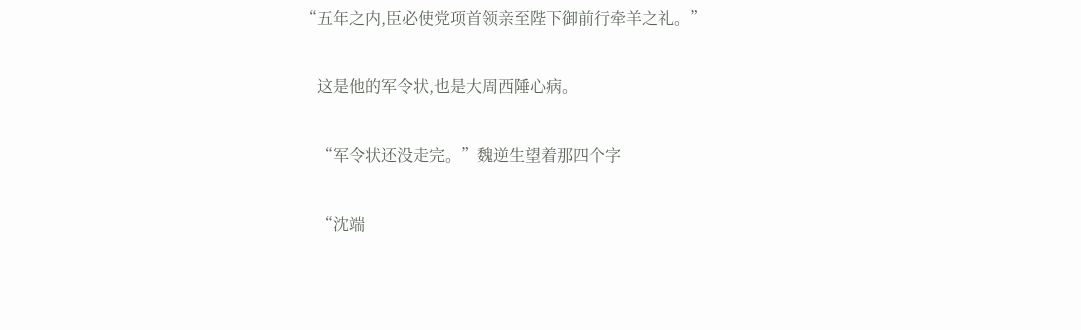“五年之内,臣必使党项首领亲至陛下御前行牵羊之礼。”

    这是他的军令状,也是大周西陲心病。

    “军令状还没走完。”魏逆生望着那四个字

    “沈端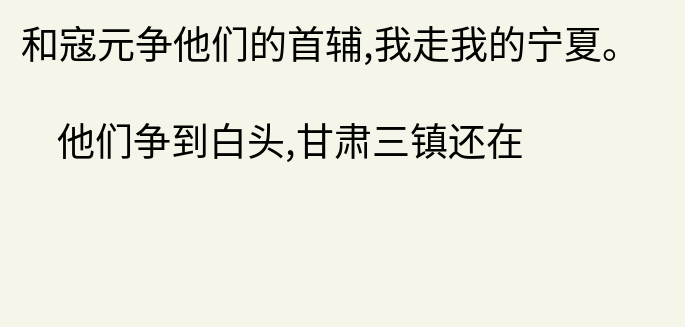和寇元争他们的首辅,我走我的宁夏。

    他们争到白头,甘肃三镇还在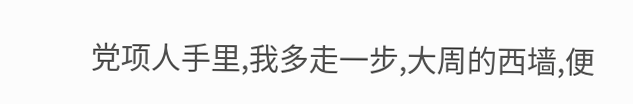党项人手里,我多走一步,大周的西墙,便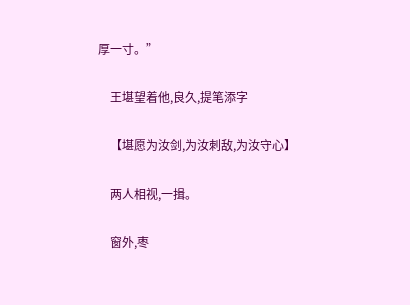厚一寸。”

    王堪望着他,良久,提笔添字

    【堪愿为汝剑,为汝刺敌,为汝守心】

    两人相视,一揖。

    窗外,枣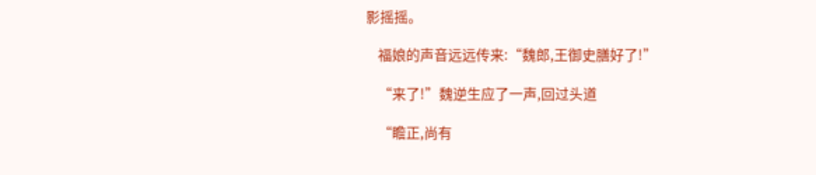影摇摇。

    福娘的声音远远传来:“魏郎,王御史膳好了!”

    “来了!”魏逆生应了一声,回过头道

    “瞻正,尚有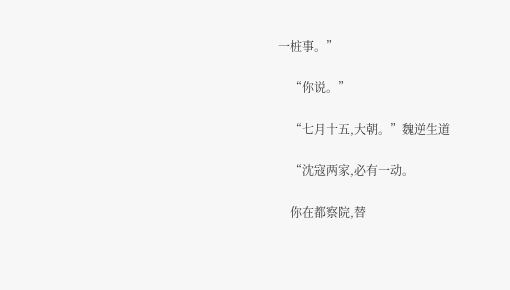一桩事。”

    “你说。”

    “七月十五,大朝。”魏逆生道

    “沈寇两家,必有一动。

    你在都察院,替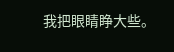我把眼睛睁大些。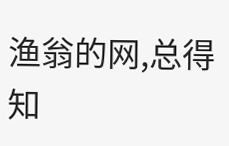渔翁的网,总得知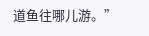道鱼往哪儿游。”